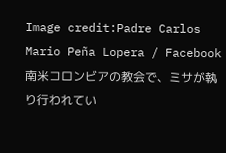Image credit:Padre Carlos Mario Peña Lopera / Facebook 南米コロンビアの教会で、ミサが執り行われてい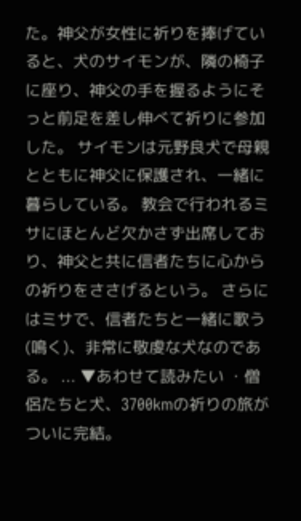た。神父が女性に祈りを捧げていると、犬のサイモンが、隣の椅子に座り、神父の手を握るようにそっと前足を差し伸べて祈りに参加した。 サイモンは元野良犬で母親とともに神父に保護され、一緒に暮らしている。 教会で行われるミサにほとんど欠かさず出席しており、神父と共に信者たちに心からの祈りをささげるという。 さらにはミサで、信者たちと一緒に歌う(鳴く)、非常に敬虔な犬なのである。 ... ▼あわせて読みたい ・僧侶たちと犬、3700kmの祈りの旅がついに完結。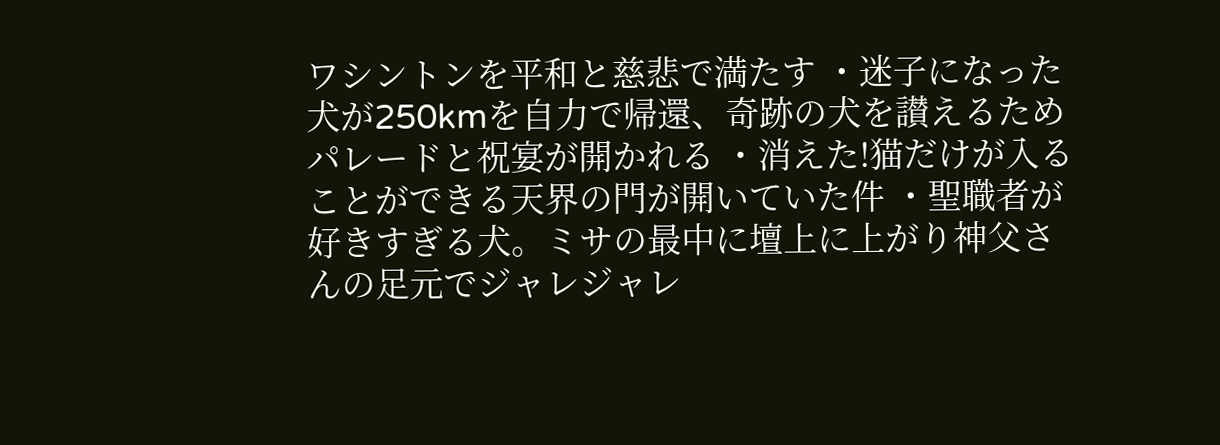ワシントンを平和と慈悲で満たす ・迷子になった犬が250kmを自力で帰還、奇跡の犬を讃えるためパレードと祝宴が開かれる ・消えた!猫だけが入ることができる天界の門が開いていた件 ・聖職者が好きすぎる犬。ミサの最中に壇上に上がり神父さんの足元でジャレジャレ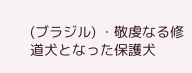(ブラジル) ・敬虔なる修道犬となった保護犬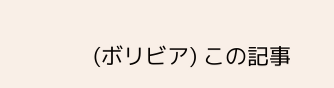(ボリビア) この記事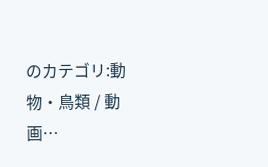のカテゴリ:動物・鳥類 / 動画…